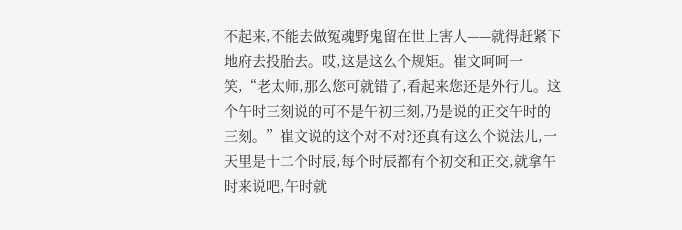不起来,不能去做冤魂野鬼留在世上害人——就得赶紧下地府去投胎去。哎,这是这么个规矩。崔文呵呵一笑,“老太师,那么您可就错了,看起来您还是外行儿。这个午时三刻说的可不是午初三刻,乃是说的正交午时的三刻。”崔文说的这个对不对?还真有这么个说法儿,一天里是十二个时辰,每个时辰都有个初交和正交,就拿午时来说吧,午时就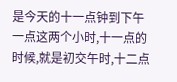是今天的十一点钟到下午一点这两个小时,十一点的时候,就是初交午时,十二点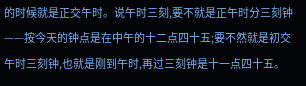的时候就是正交午时。说午时三刻,要不就是正午时分三刻钟——按今天的钟点是在中午的十二点四十五;要不然就是初交午时三刻钟,也就是刚到午时,再过三刻钟是十一点四十五。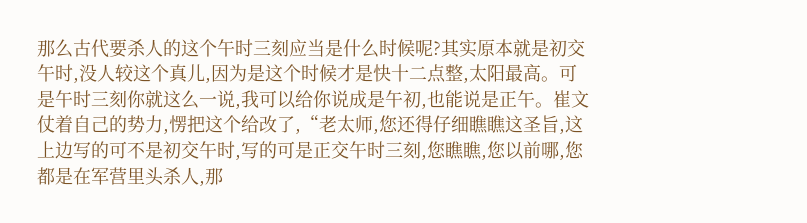那么古代要杀人的这个午时三刻应当是什么时候呢?其实原本就是初交午时,没人较这个真儿,因为是这个时候才是快十二点整,太阳最高。可是午时三刻你就这么一说,我可以给你说成是午初,也能说是正午。崔文仗着自己的势力,愣把这个给改了,“老太师,您还得仔细瞧瞧这圣旨,这上边写的可不是初交午时,写的可是正交午时三刻,您瞧瞧,您以前哪,您都是在军营里头杀人,那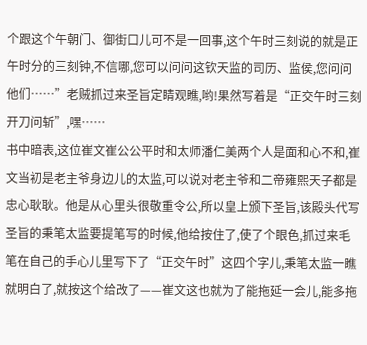个跟这个午朝门、御街口儿可不是一回事,这个午时三刻说的就是正午时分的三刻钟,不信哪,您可以问问这钦天监的司历、监侯,您问问他们……”老贼抓过来圣旨定睛观瞧,哟!果然写着是“正交午时三刻开刀问斩”,嘿……
书中暗表,这位崔文崔公公平时和太师潘仁美两个人是面和心不和,崔文当初是老主爷身边儿的太监,可以说对老主爷和二帝雍熙天子都是忠心耿耿。他是从心里头很敬重令公,所以皇上颁下圣旨,该殿头代写圣旨的秉笔太监要提笔写的时候,他给按住了,使了个眼色,抓过来毛笔在自己的手心儿里写下了“正交午时”这四个字儿,秉笔太监一瞧就明白了,就按这个给改了——崔文这也就为了能拖延一会儿,能多拖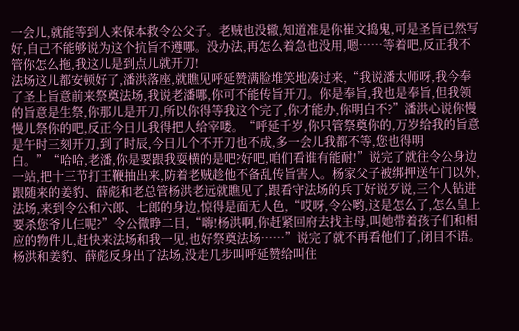一会儿,就能等到人来保本救令公父子。老贼也没辙,知道准是你崔文捣鬼,可是圣旨已然写好,自己不能够说为这个抗旨不遵哪。没办法,再怎么着急也没用,嗯……等着吧,反正我不管你怎么拖,我这儿是到点儿就开刀!
法场这儿都安顿好了,潘洪落座,就瞧见呼延赞满脸堆笑地凑过来,“我说潘太师呀,我今奉了圣上旨意前来祭奠法场,我说老潘哪,你可不能传旨开刀。你是奉旨,我也是奉旨,但我领的旨意是生祭,你那儿是开刀,所以你得等我这个完了,你才能办,你明白不?”潘洪心说你慢慢儿祭你的吧,反正今日儿我得把人给宰喽。“呼延千岁,你只管祭奠你的,万岁给我的旨意是午时三刻开刀,到了时辰,今日儿个不开刀也不成,多一会儿我都不等,您也得明白。”“哈哈,老潘,你是要跟我耍横的是吧?好吧,咱们看谁有能耐!”说完了就往令公身边一站,把十三节打王鞭抽出来,防着老贼趁他不备乱传旨害人。杨家父子被绑押送午门以外,跟随来的姜豹、薛彪和老总管杨洪老远就瞧见了,跟看守法场的兵丁好说歹说,三个人钻进法场,来到令公和六郎、七郎的身边,惊得是面无人色,“哎呀,令公哟,这是怎么了,怎么皇上要杀您爷儿仨呢?”令公微睁二目,“嗨!杨洪啊,你赶紧回府去找主母,叫她带着孩子们和相应的物件儿,赶快来法场和我一见,也好祭奠法场……”说完了就不再看他们了,闭目不语。杨洪和姜豹、薛彪反身出了法场,没走几步叫呼延赞给叫住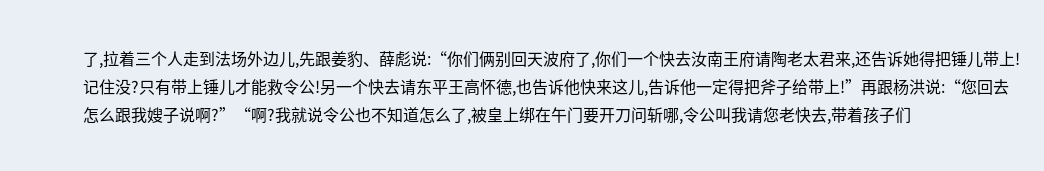了,拉着三个人走到法场外边儿,先跟姜豹、薛彪说:“你们俩别回天波府了,你们一个快去汝南王府请陶老太君来,还告诉她得把锤儿带上!记住没?只有带上锤儿才能救令公!另一个快去请东平王高怀德,也告诉他快来这儿,告诉他一定得把斧子给带上!”再跟杨洪说:“您回去怎么跟我嫂子说啊?”“啊?我就说令公也不知道怎么了,被皇上绑在午门要开刀问斩哪,令公叫我请您老快去,带着孩子们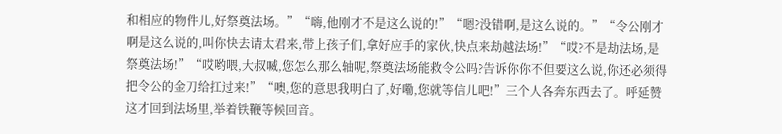和相应的物件儿,好祭奠法场。”“嗨,他刚才不是这么说的!”“嗯?没错啊,是这么说的。”“令公刚才啊是这么说的,叫你快去请太君来,带上孩子们,拿好应手的家伙,快点来劫越法场!”“哎?不是劫法场,是祭奠法场!”“哎哟喂,大叔喴,您怎么那么轴呢,祭奠法场能救令公吗?告诉你你不但要这么说,你还必须得把令公的金刀给扛过来!”“噢,您的意思我明白了,好嘞,您就等信儿吧!”三个人各奔东西去了。呼延赞这才回到法场里,举着铁鞭等候回音。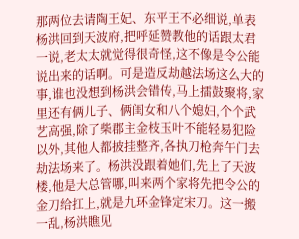那两位去请陶王妃、东平王不必细说,单表杨洪回到天波府,把呼延赞教他的话跟太君一说,老太太就觉得很奇怪,这不像是令公能说出来的话啊。可是造反劫越法场这么大的事,谁也没想到杨洪会错传,马上擂鼓聚将,家里还有俩儿子、俩闺女和八个媳妇,个个武艺高强,除了柴郡主金枝玉叶不能轻易犯险以外,其他人都披挂整齐,各执刀枪奔午门去劫法场来了。杨洪没跟着她们,先上了天波楼,他是大总管哪,叫来两个家将先把令公的金刀给扛上,就是九环金锋定宋刀。这一搬一乱,杨洪瞧见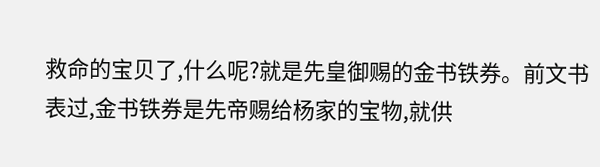救命的宝贝了,什么呢?就是先皇御赐的金书铁券。前文书表过,金书铁券是先帝赐给杨家的宝物,就供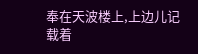奉在天波楼上,上边儿记载着